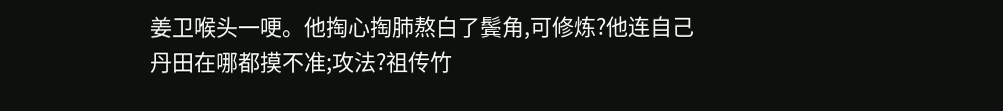姜卫喉头一哽。他掏心掏肺熬白了鬓角,可修炼?他连自己丹田在哪都摸不准;攻法?祖传竹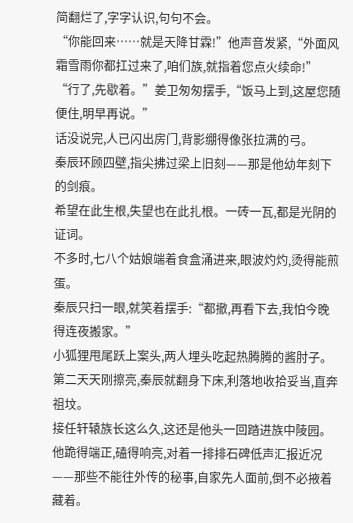简翻烂了,字字认识,句句不会。
“你能回来……就是天降甘霖!”他声音发紧,“外面风霜雪雨你都扛过来了,咱们族,就指着您点火续命!”
“行了,先歇着。”姜卫匆匆摆手,“饭马上到,这屋您随便住,明早再说。”
话没说完,人已闪出房门,背影绷得像张拉满的弓。
秦辰环顾四壁,指尖拂过梁上旧刻——那是他幼年刻下的剑痕。
希望在此生根,失望也在此扎根。一砖一瓦,都是光阴的证词。
不多时,七八个姑娘端着食盒涌进来,眼波灼灼,烫得能煎蛋。
秦辰只扫一眼,就笑着摆手:“都撤,再看下去,我怕今晚得连夜搬家。”
小狐狸甩尾跃上案头,两人埋头吃起热腾腾的酱肘子。
第二天天刚擦亮,秦辰就翻身下床,利落地收拾妥当,直奔祖坟。
接任轩辕族长这么久,这还是他头一回踏进族中陵园。
他跪得端正,磕得响亮,对着一排排石碑低声汇报近况——那些不能往外传的秘事,自家先人面前,倒不必掖着藏着。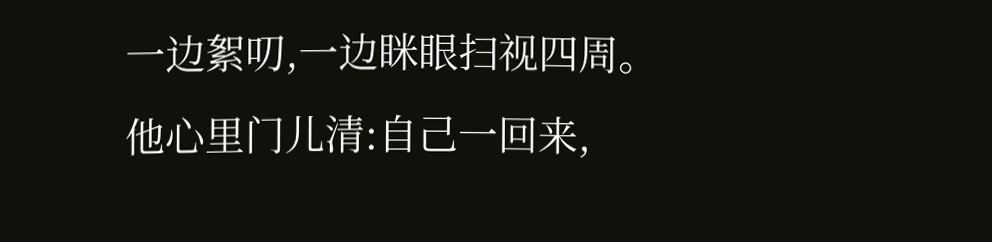一边絮叨,一边眯眼扫视四周。
他心里门儿清:自己一回来,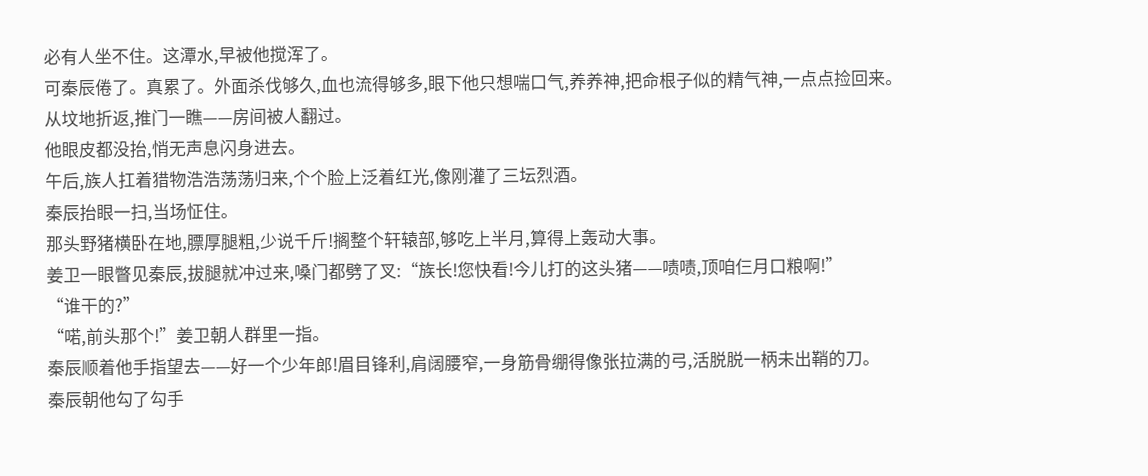必有人坐不住。这潭水,早被他搅浑了。
可秦辰倦了。真累了。外面杀伐够久,血也流得够多,眼下他只想喘口气,养养神,把命根子似的精气神,一点点捡回来。
从坟地折返,推门一瞧——房间被人翻过。
他眼皮都没抬,悄无声息闪身进去。
午后,族人扛着猎物浩浩荡荡归来,个个脸上泛着红光,像刚灌了三坛烈酒。
秦辰抬眼一扫,当场怔住。
那头野猪横卧在地,膘厚腿粗,少说千斤!搁整个轩辕部,够吃上半月,算得上轰动大事。
姜卫一眼瞥见秦辰,拔腿就冲过来,嗓门都劈了叉:“族长!您快看!今儿打的这头猪——啧啧,顶咱仨月口粮啊!”
“谁干的?”
“喏,前头那个!”姜卫朝人群里一指。
秦辰顺着他手指望去——好一个少年郎!眉目锋利,肩阔腰窄,一身筋骨绷得像张拉满的弓,活脱脱一柄未出鞘的刀。
秦辰朝他勾了勾手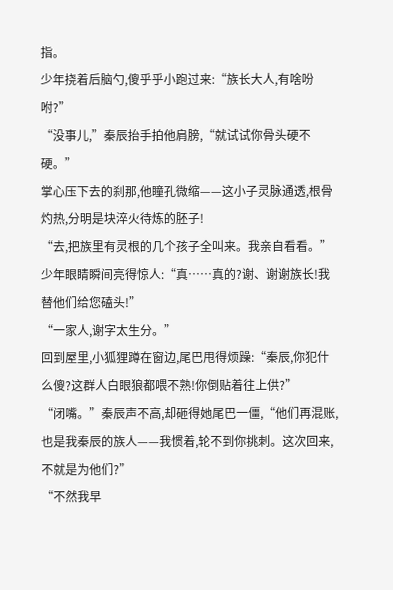指。
少年挠着后脑勺,傻乎乎小跑过来:“族长大人,有啥吩咐?”
“没事儿,”秦辰抬手拍他肩膀,“就试试你骨头硬不硬。”
掌心压下去的刹那,他瞳孔微缩——这小子灵脉通透,根骨灼热,分明是块淬火待炼的胚子!
“去,把族里有灵根的几个孩子全叫来。我亲自看看。”
少年眼睛瞬间亮得惊人:“真……真的?谢、谢谢族长!我替他们给您磕头!”
“一家人,谢字太生分。”
回到屋里,小狐狸蹲在窗边,尾巴甩得烦躁:“秦辰,你犯什么傻?这群人白眼狼都喂不熟!你倒贴着往上供?”
“闭嘴。”秦辰声不高,却砸得她尾巴一僵,“他们再混账,也是我秦辰的族人——我惯着,轮不到你挑刺。这次回来,不就是为他们?”
“不然我早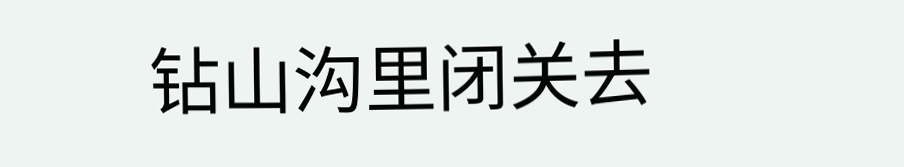钻山沟里闭关去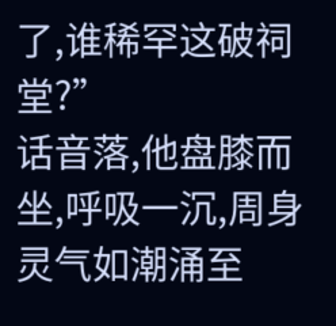了,谁稀罕这破祠堂?”
话音落,他盘膝而坐,呼吸一沉,周身灵气如潮涌至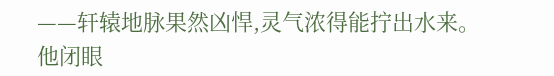——轩辕地脉果然凶悍,灵气浓得能拧出水来。
他闭眼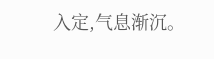入定,气息渐沉。